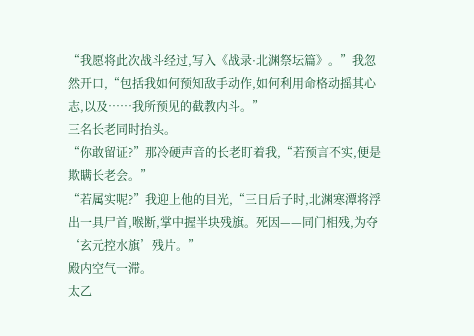“我愿将此次战斗经过,写入《战录·北渊祭坛篇》。”我忽然开口,“包括我如何预知敌手动作,如何利用命格动摇其心志,以及……我所预见的截教内斗。”
三名长老同时抬头。
“你敢留证?”那冷硬声音的长老盯着我,“若预言不实,便是欺瞒长老会。”
“若属实呢?”我迎上他的目光,“三日后子时,北渊寒潭将浮出一具尸首,喉断,掌中握半块残旗。死因——同门相残,为夺‘玄元控水旗’残片。”
殿内空气一滞。
太乙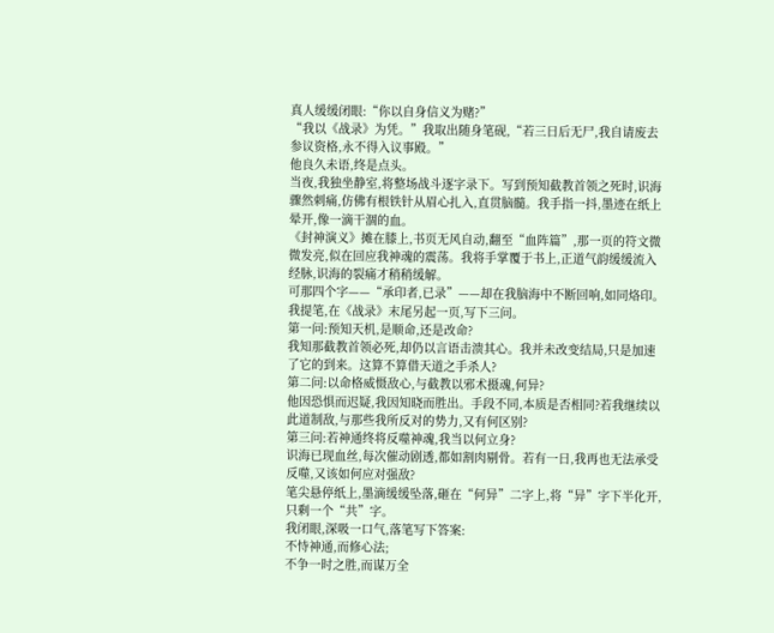真人缓缓闭眼:“你以自身信义为赌?”
“我以《战录》为凭。”我取出随身笔砚,“若三日后无尸,我自请废去参议资格,永不得入议事殿。”
他良久未语,终是点头。
当夜,我独坐静室,将整场战斗逐字录下。写到预知截教首领之死时,识海骤然刺痛,仿佛有根铁针从眉心扎入,直贯脑髓。我手指一抖,墨迹在纸上晕开,像一滴干涸的血。
《封神演义》摊在膝上,书页无风自动,翻至“血阵篇”,那一页的符文微微发亮,似在回应我神魂的震荡。我将手掌覆于书上,正道气韵缓缓流入经脉,识海的裂痛才稍稍缓解。
可那四个字——“承印者,已录”——却在我脑海中不断回响,如同烙印。
我提笔,在《战录》末尾另起一页,写下三问。
第一问:预知天机,是顺命,还是改命?
我知那截教首领必死,却仍以言语击溃其心。我并未改变结局,只是加速了它的到来。这算不算借天道之手杀人?
第二问:以命格威慑敌心,与截教以邪术摄魂,何异?
他因恐惧而迟疑,我因知晓而胜出。手段不同,本质是否相同?若我继续以此道制敌,与那些我所反对的势力,又有何区别?
第三问:若神通终将反噬神魂,我当以何立身?
识海已现血丝,每次催动剧透,都如割肉剔骨。若有一日,我再也无法承受反噬,又该如何应对强敌?
笔尖悬停纸上,墨滴缓缓坠落,砸在“何异”二字上,将“异”字下半化开,只剩一个“共”字。
我闭眼,深吸一口气,落笔写下答案:
不恃神通,而修心法;
不争一时之胜,而谋万全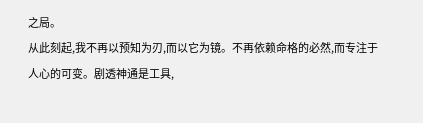之局。
从此刻起,我不再以预知为刃,而以它为镜。不再依赖命格的必然,而专注于人心的可变。剧透神通是工具,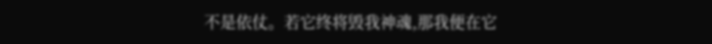不是依仗。若它终将毁我神魂,那我便在它